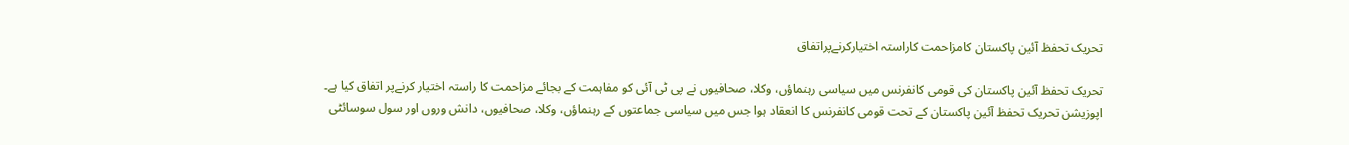تحریک تحفظ آئین پاکستان کامزاحمت کاراستہ اختیارکرنےپراتفاق

تحریک تحفظ آئین پاکستان کی قومی کانفرنس میں سیاسی رہنماؤں، وکلا، صحافیوں نے پی ٹی آئی کو مفاہمت کے بجائے مزاحمت کا راستہ اختیار کرنےپر اتفاق کیا ہے۔
اپوزیشن تحریک تحفظ آئین پاکستان کے تحت قومی کانفرنس کا انعقاد ہوا جس میں سیاسی جماعتوں کے رہنماؤں، وکلا، صحافیوں، دانش وروں اور سول سوسائٹی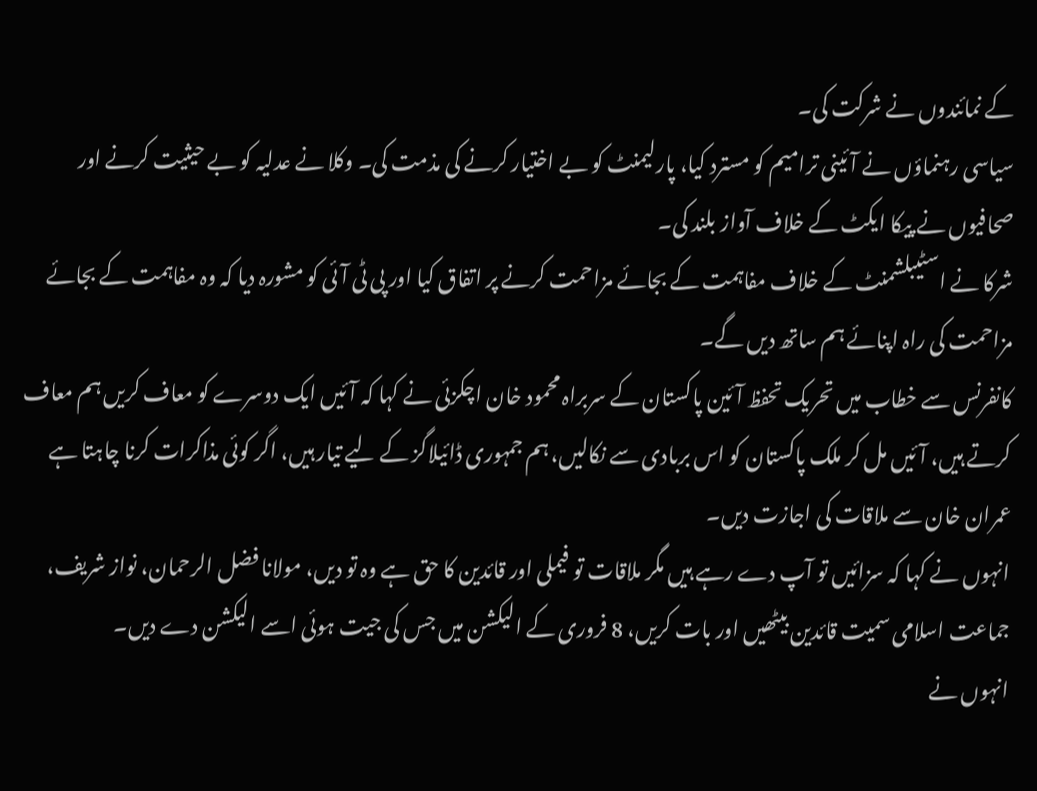کے نمائندوں نے شرکت کی۔
سیاسی رہنماؤں نے آئینی ترامیم کو مسترد کیا، پارلیمنٹ کو بے اختیار کرنے کی مذمت کی۔ وکلا نے عدلیہ کو بے حیثیت کرنے اور صحافیوں نے پیکا ایکٹ کے خلاف آواز بلند کی۔
شرکا نے اسٹیبلشمنٹ کے خلاف مفاہمت کے بجائے مزاحمت کرنے پر اتفاق کیا اور پی ٹی آئی کو مشورہ دیا کہ وہ مفاہمت کے بجائے مزاحمت کی راہ اپنائے ہم ساتھ دیں گے۔
کانفرنس سے خطاب میں تحریک تحفظ آئین پاکستان کے سربراہ محمود خان اچکزئی نے کہا کہ آئیں ایک دوسرے کو معاف کریں ہم معاف کرتے ہیں، آئیں مل کر ملک پاکستان کو اس بربادی سے نکالیں، ہم جمہوری ڈائیلاگز کے لیے تیار ہیں، اگر کوئی مذاکرات کرنا چاہتا ہے عمران خان سے ملاقات کی اجازت دیں۔
انہوں نے کہا کہ سزائیں تو آپ دے رہے ہیں مگر ملاقات تو فیملی اور قائدین کا حق ہے وہ تو دیں، مولانا فضل الرحمان، نواز شریف، جماعت اسلامی سمیت قائدین بیٹھیں اور بات کریں، 8 فروری کے الیکشن میں جس کی جیت ہوئی اسے الیکشن دے دیں۔
انہوں نے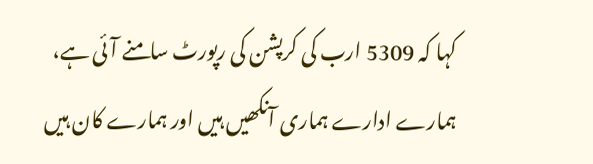کہا کہ 5309 ارب کی کرپشن کی رپورٹ سامنے آئی ہے، ہمارے ادارے ہماری آنکھیں ہیں اور ہمارے کان ہیں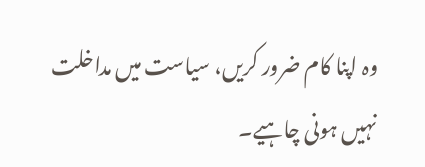وہ اپنا کام ضرور کریں، سیاست میں مداخلت نہیں ہونی چاہیے۔